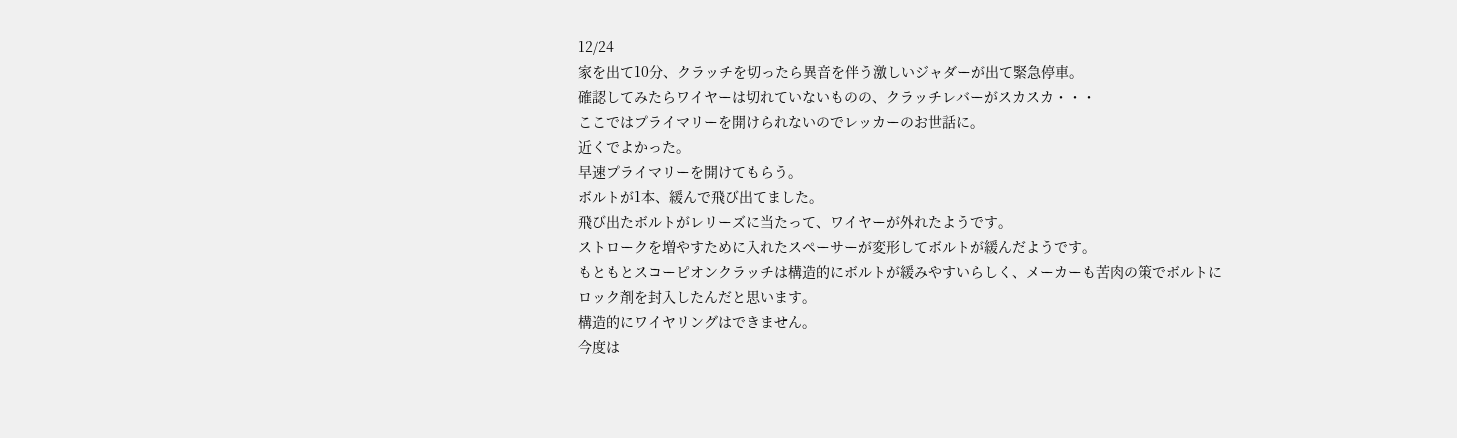12/24
家を出て10分、クラッチを切ったら異音を伴う激しいジャダーが出て緊急停車。
確認してみたらワイヤーは切れていないものの、クラッチレバーがスカスカ・・・
ここではプライマリーを開けられないのでレッカーのお世話に。
近くでよかった。
早速プライマリーを開けてもらう。
ボルトが1本、緩んで飛び出てました。
飛び出たボルトがレリーズに当たって、ワイヤーが外れたようです。
ストロークを増やすために入れたスペーサーが変形してボルトが緩んだようです。
もともとスコーピオンクラッチは構造的にボルトが緩みやすいらしく、メーカーも苦肉の策でボルトに
ロック剤を封入したんだと思います。
構造的にワイヤリングはできません。
今度は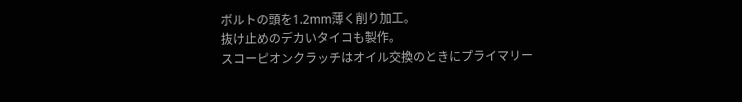ボルトの頭を1.2mm薄く削り加工。
抜け止めのデカいタイコも製作。
スコーピオンクラッチはオイル交換のときにプライマリー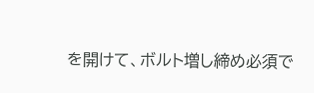を開けて、ボルト増し締め必須で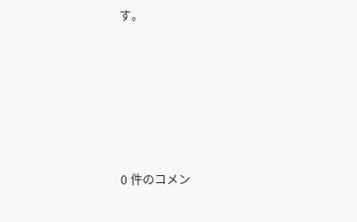す。









0 件のコメン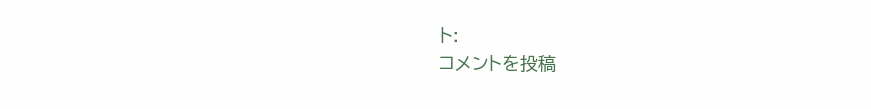ト:
コメントを投稿